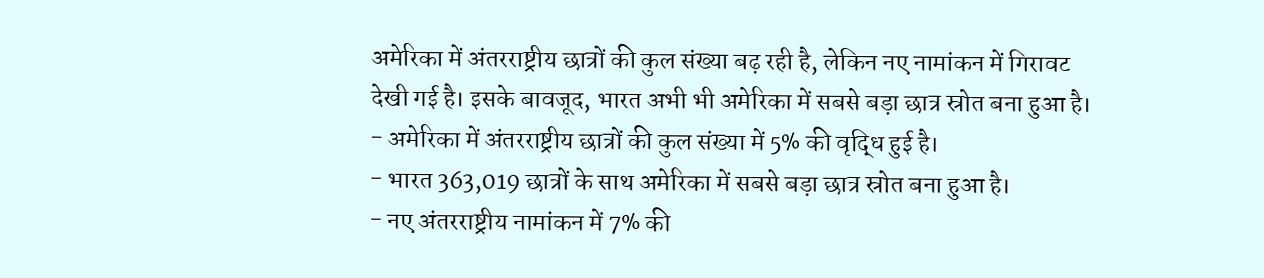अमेरिका में अंतरराष्ट्रीय छात्रों की कुल संख्या बढ़ रही है, लेकिन नए नामांकन में गिरावट देखी गई है। इसके बावजूद, भारत अभी भी अमेरिका में सबसे बड़ा छात्र स्रोत बना हुआ है।
- अमेरिका में अंतरराष्ट्रीय छात्रों की कुल संख्या में 5% की वृद्धि हुई है।
- भारत 363,019 छात्रों के साथ अमेरिका में सबसे बड़ा छात्र स्रोत बना हुआ है।
- नए अंतरराष्ट्रीय नामांकन में 7% की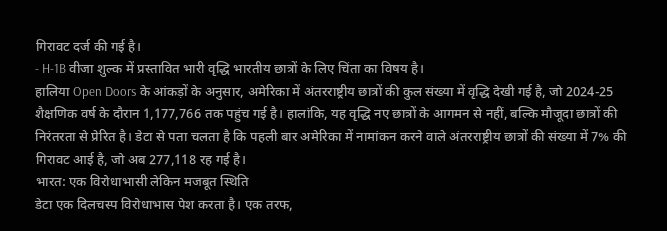गिरावट दर्ज की गई है।
- H-1B वीजा शुल्क में प्रस्तावित भारी वृद्धि भारतीय छात्रों के लिए चिंता का विषय है।
हालिया Open Doors के आंकड़ों के अनुसार, अमेरिका में अंतरराष्ट्रीय छात्रों की कुल संख्या में वृद्धि देखी गई है, जो 2024-25 शैक्षणिक वर्ष के दौरान 1,177,766 तक पहुंच गई है। हालांकि, यह वृद्धि नए छात्रों के आगमन से नहीं, बल्कि मौजूदा छात्रों की निरंतरता से प्रेरित है। डेटा से पता चलता है कि पहली बार अमेरिका में नामांकन करने वाले अंतरराष्ट्रीय छात्रों की संख्या में 7% की गिरावट आई है, जो अब 277,118 रह गई है।
भारत: एक विरोधाभासी लेकिन मजबूत स्थिति
डेटा एक दिलचस्प विरोधाभास पेश करता है। एक तरफ,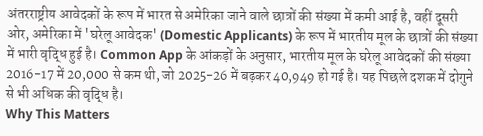अंतरराष्ट्रीय आवेदकों के रूप में भारत से अमेरिका जाने वाले छात्रों की संख्या में कमी आई है, वहीं दूसरी ओर, अमेरिका में 'घरेलू आवेदक' (Domestic Applicants) के रूप में भारतीय मूल के छात्रों की संख्या में भारी वृद्धि हुई है। Common App के आंकड़ों के अनुसार, भारतीय मूल के घरेलू आवेदकों की संख्या 2016-17 में 20,000 से कम थी, जो 2025-26 में बढ़कर 40,949 हो गई है। यह पिछले दशक में दोगुने से भी अधिक की वृद्धि है।
Why This Matters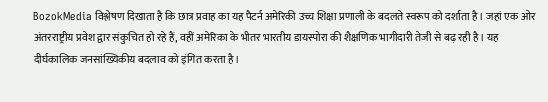BozokMedia विश्लेषण दिखाता है कि छात्र प्रवाह का यह पैटर्न अमेरिकी उच्च शिक्षा प्रणाली के बदलते स्वरूप को दर्शाता है। जहां एक ओर अंतरराष्ट्रीय प्रवेश द्वार संकुचित हो रहे हैं, वहीं अमेरिका के भीतर भारतीय डायस्पोरा की शैक्षणिक भागीदारी तेजी से बढ़ रही है। यह दीर्घकालिक जनसांख्यिकीय बदलाव को इंगित करता है।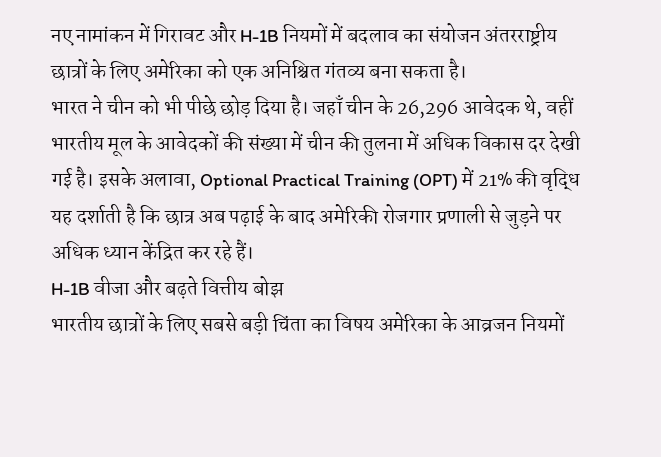नए नामांकन में गिरावट और H-1B नियमों में बदलाव का संयोजन अंतरराष्ट्रीय छात्रों के लिए अमेरिका को एक अनिश्चित गंतव्य बना सकता है।
भारत ने चीन को भी पीछे छोड़ दिया है। जहाँ चीन के 26,296 आवेदक थे, वहीं भारतीय मूल के आवेदकों की संख्या में चीन की तुलना में अधिक विकास दर देखी गई है। इसके अलावा, Optional Practical Training (OPT) में 21% की वृद्धि यह दर्शाती है कि छात्र अब पढ़ाई के बाद अमेरिकी रोजगार प्रणाली से जुड़ने पर अधिक ध्यान केंद्रित कर रहे हैं।
H-1B वीजा और बढ़ते वित्तीय बोझ
भारतीय छात्रों के लिए सबसे बड़ी चिंता का विषय अमेरिका के आव्रजन नियमों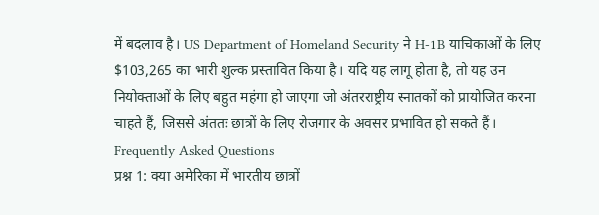में बदलाव है। US Department of Homeland Security ने H-1B याचिकाओं के लिए $103,265 का भारी शुल्क प्रस्तावित किया है। यदि यह लागू होता है, तो यह उन नियोक्ताओं के लिए बहुत महंगा हो जाएगा जो अंतरराष्ट्रीय स्नातकों को प्रायोजित करना चाहते हैं, जिससे अंततः छात्रों के लिए रोजगार के अवसर प्रभावित हो सकते हैं।
Frequently Asked Questions
प्रश्न 1: क्या अमेरिका में भारतीय छात्रों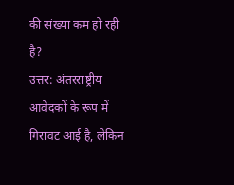की संख्या कम हो रही है?
उत्तर: अंतरराष्ट्रीय आवेदकों के रूप में गिरावट आई है, लेकिन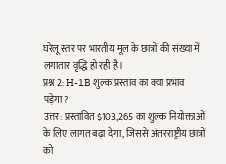घरेलू स्तर पर भारतीय मूल के छात्रों की संख्या में लगातार वृद्धि हो रही है।
प्रश्न 2: H-1B शुल्क प्रस्ताव का क्या प्रभाव पड़ेगा?
उत्तर: प्रस्तावित $103,265 का शुल्क नियोक्ताओं के लिए लागत बढ़ा देगा, जिससे अंतरराष्ट्रीय छात्रों को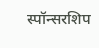स्पॉन्सरशिप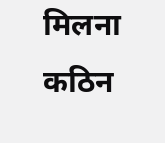मिलना कठिन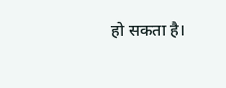हो सकता है।